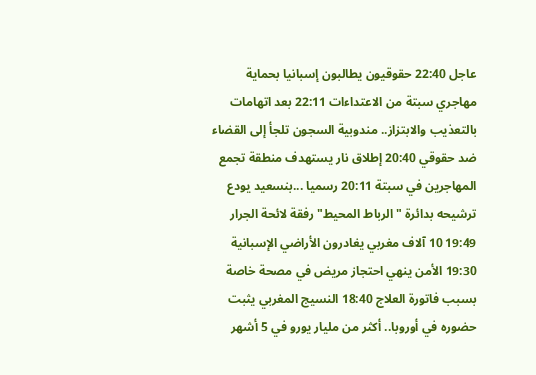عاجل 22:40 حقوقيون يطالبون إسبانيا بحماية مهاجري سبتة من الاعتداءات 22:11 بعد اتهامات بالتعذيب والابتزاز.. مندوبية السجون تلجأ إلى القضاء ضد حقوقي 20:40 إطلاق نار يستهدف منطقة تجمع المهاجرين في سبتة 20:11 رسميا ...بنسعيد يودع ترشيحه بدائرة "الرباط المحيط" رفقة لائحة الجرار 19:49 10 آلاف مغربي يغادرون الأراضي الإسبانية 19:30 الأمن ينهي احتجاز مريض في مصحة خاصة بسبب فاتورة العلاج 18:40 النسيج المغربي يثبت حضوره في أوروبا.. أكثر من مليار يورو في 5 أشهر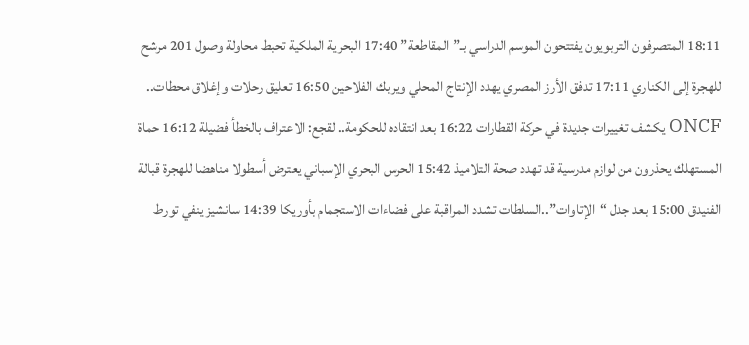18:11 المتصرفون التربويون يفتتحون الموسم الدراسي بـ”المقاطعة” 17:40 البحرية الملكية تحبط محاولة وصول 201 مرشح للهجرة إلى الكناري 17:11 تدفق الأرز المصري يهدد الإنتاج المحلي ويربك الفلاحين 16:50 تعليق رحلات وإغلاق محطات.. ONCF يكشف تغييرات جديدة في حركة القطارات 16:22 بعد انتقاده للحكومة.. لقجع: الاعتراف بالخطأ فضيلة 16:12 حماة المستهلك يحذرون من لوازم مدرسية قد تهدد صحة التلاميذ 15:42 الحرس البحري الإسباني يعترض أسطولا مناهضا للهجرة قبالة الفنيدق 15:00 بعد جدل “الإتاوات”..السلطات تشدد المراقبة على فضاءات الاستجمام بأوريكا 14:39 سانشيز ينفي تورط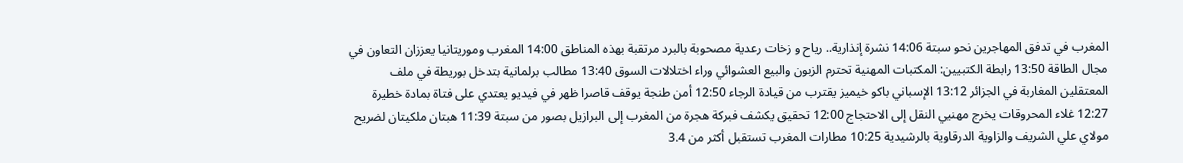المغرب في تدفق المهاجرين نحو سبتة 14:06 نشرة إنذارية.. رياح و زخات رعدية مصحوبة بالبرد مرتقبة بهذه المناطق 14:00 المغرب وموريتانيا يعززان التعاون في مجال الطاقة 13:50 رابطة الكتبيين: المكتبات المهنية تحترم الزبون والبيع العشوائي وراء اختلالات السوق 13:40 مطالب برلمانية بتدخل بوريطة في ملف المعتقلين المغاربة في الجزائر 13:12 الإسباني باكو خيميز يقترب من قيادة الرجاء 12:50 أمن طنجة يوقف قاصرا ظهر في فيديو يعتدي على فتاة بمادة خطيرة 12:27 غلاء المحروقات يخرج مهنيي النقل إلى الاحتجاج 12:00 تحقيق يكشف فبركة هجرة من المغرب إلى البرازيل بصور من سبتة 11:39 هبتان ملكيتان لضريح مولاي علي الشريف والزاوية الدرقاوية بالرشيدية 10:25 مطارات المغرب تستقبل أكثر من 3.4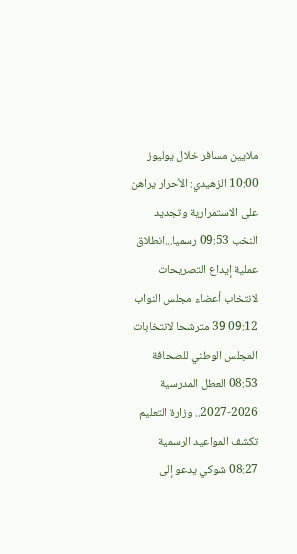ملايين مسافر خلال يوليوز 10:00 الزهيدي: الأحرار يراهن على الاستمرارية وتجديد النخب 09:53 رسميا...انطلاق عملية إيداع التصريحات لانتخاب أعضاء مجلس النواب 09:12 39 مترشحا لانتخابات المجلس الوطني للصحافة 08:53 العطل المدرسية 2026-2027.. وزارة التعليم تكشف المواعيد الرسمية 08:27 شوكي يدعو إلى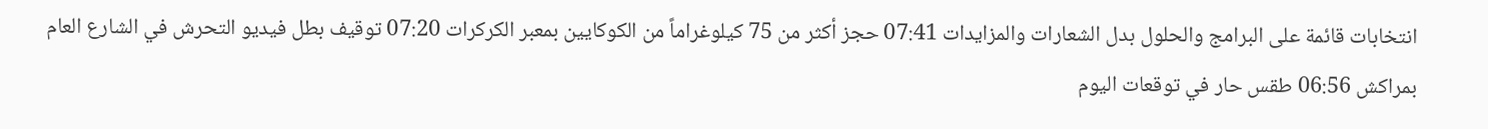انتخابات قائمة على البرامج والحلول بدل الشعارات والمزايدات 07:41 حجز أكثر من 75 كيلوغراماً من الكوكايين بمعبر الكركرات 07:20 توقيف بطل فيديو التحرش في الشارع العام بمراكش 06:56 طقس حار في توقعات اليوم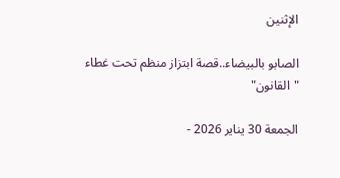الإثنين

الصابو بالبيضاء..قصة ابتزاز منظم تحت غطاء "القانون"

الجمعة 30 يناير 2026 -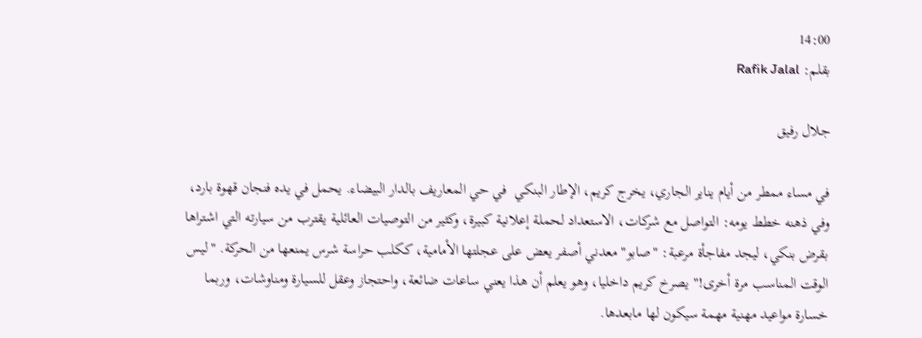14:00
بقلم: Rafik Jalal

جلال رفيق

في مساء ممطر من أيام يناير الجاري، يخرج كريم، الإطار البنكي  في حي المعاريف بالدار البيضاء. يحمل في يده فنجان قهوة بارد، وفي ذهنه خطط يومه: التواصل مع شركات، الاستعداد لحملة إعلانية كبيرة، وكثير من التوصيات العائلية يقترب من سيارته التي اشتراها بقرض بنكي، ليجد مفاجأة مرعبة: "صابو" معدني أصفر يعض على عجلتها الأمامية، ككلب حراسة شرس يمنعها من الحركة. "ليس الوقت المناسب مرة أخرى!" يصرخ كريم داخليا، وهو يعلم أن هذا يعني ساعات ضائعة، واحتجاز وعقل للسيارة ومناوشات، وربما خسارة مواعيد مهنية مهمة سيكون لها مابعدها.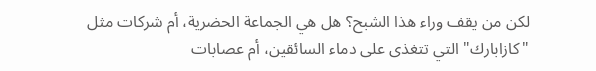لكن من يقف وراء هذا الشبح؟ هل هي الجماعة الحضرية، أم شركات مثل "كازابارك" التي تتغذى على دماء السائقين، أم عصابات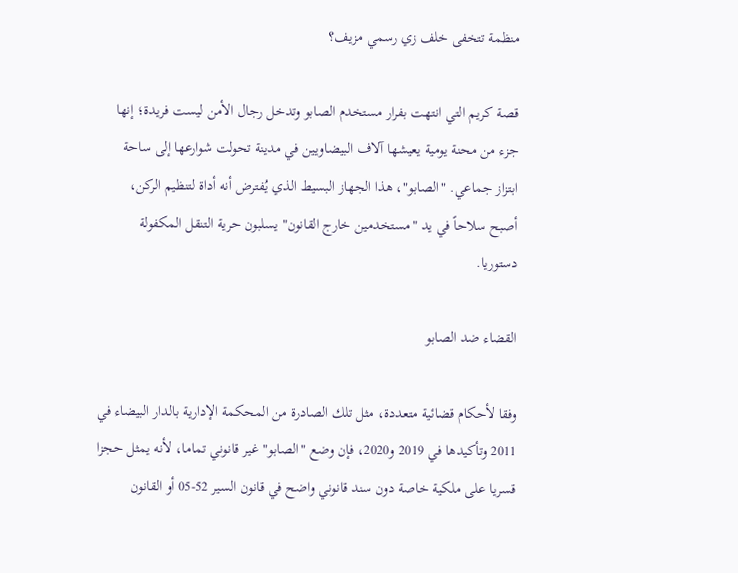منظمة تتخفى خلف زي رسمي مزيف؟

قصة كريم التي انتهت بفرار مستخدم الصابو وتدخل رجال الأمن ليست فريدة؛ إنها جزء من محنة يومية يعيشها آلاف البيضاويين في مدينة تحولت شوارعها إلى ساحة ابتزاز جماعي. "الصابو"، هذا الجهاز البسيط الذي يُفترض أنه أداة لتنظيم الركن، أصبح سلاحاً في يد "مستخدمين خارج القانون" يسلبون حرية التنقل المكفولة دستوريا.

القضاء ضد الصابو

وفقا لأحكام قضائية متعددة، مثل تلك الصادرة من المحكمة الإدارية بالدار البيضاء في 2011 وتأكيدها في 2019 و2020، فإن وضع "الصابو" غير قانوني تماما، لأنه يمثل حجزا قسريا على ملكية خاصة دون سند قانوني واضح في قانون السير 52-05 أو القانون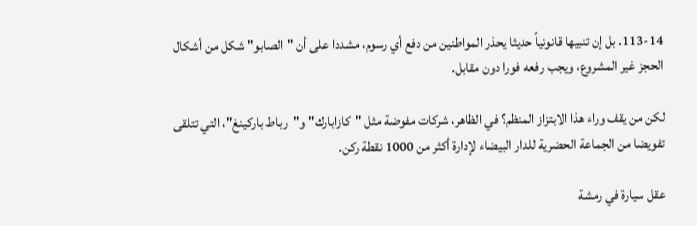113-14. بل إن تنبيها قانونياً حديثا يحذر المواطنين من دفع أي رسوم، مشددا على أن "الصابو" شكل من أشكال الحجز غير المشروع، ويجب رفعه فورا دون مقابل.

لكن من يقف وراء هذا الابتزاز المنظم؟ في الظاهر، شركات مفوضة مثل "كازابارك" و"رباط باركينغ"، التي تتلقى تفويضا من الجماعة الحضرية للدار البيضاء لإدارة أكثر من 1000 نقطة ركن.

عقل سيارة في رمشة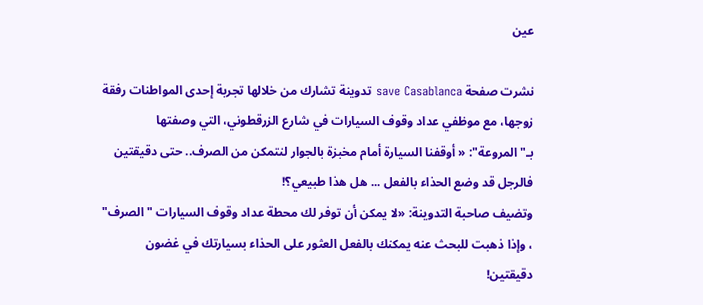عين

نشرت صفحة save Casablanca تدوينة تشارك من خلالها تجربة إحدى المواطنات رفقة زوجها، مع موظفي عداد وقوف السيارات في شارع الزرقطوني، التي وصفتها بـ"المروعة": « أوقفنا السيارة أمام مخبزة بالجوار لنتمكن من الصرف.. حتى دقيقتين فالرجل قد وضع الحذاء بالفعل ... هل هذا طبيعي؟!
وتضيف صاحبة التدوينة: «لا يمكن أن توفر لك محطة عداد وقوف السيارات "الصرف" ، وإذا ذهبت للبحث عنه يمكنك بالفعل العثور على الحذاء بسيارتك في غضون دقيقتين!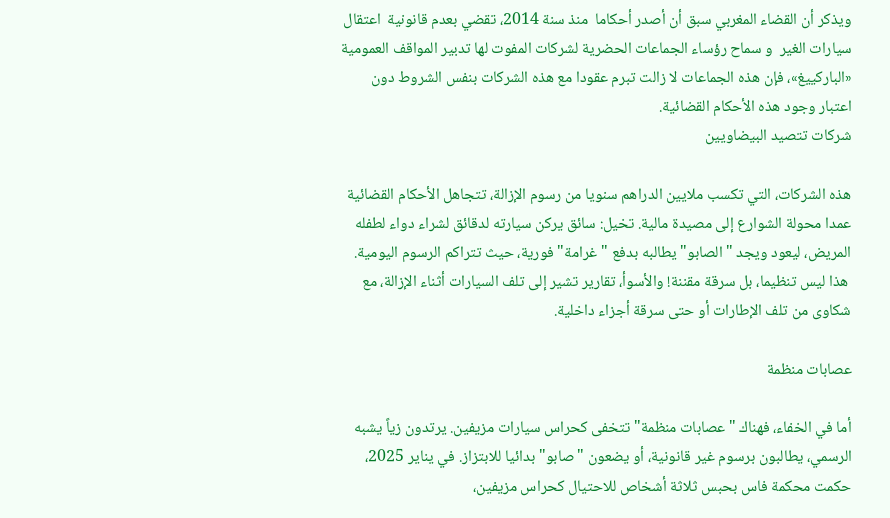ويذكر أن القضاء المغربي سبق أن أصدر أحكاما  منذ سنة 2014، تقضي بعدم قانونية  اعتقال سيارات الغير  و سماح رؤساء الجماعات الحضرية لشركات المفوت لها تدبير المواقف العمومية «الباركييغ»، فإن هذه الجماعات لا زالت تبرم عقودا مع هذه الشركات بنفس الشروط دون اعتبار وجود هذه الأحكام القضائية.
شركات تتصيد البيضاويين

هذه الشركات، التي تكسب ملايين الدراهم سنويا من رسوم الإزالة، تتجاهل الأحكام القضائية عمدا محولة الشوارع إلى مصيدة مالية. تخيل: سائق يركن سيارته لدقائق لشراء دواء لطفله المريض، ليعود ويجد "الصابو" يطالبه بدفع "غرامة" فورية، حيث تتراكم الرسوم اليومية.
 هذا ليس تنظيما، بل سرقة مقننة! والأسوأ، تقارير تشير إلى تلف السيارات أثناء الإزالة، مع شكاوى من تلف الإطارات أو حتى سرقة أجزاء داخلية.

عصابات منظمة

أما في الخفاء، فهناك "عصابات منظمة" تتخفى كحراس سيارات مزيفين. يرتدون زياً يشبه الرسمي، يطالبون برسوم غير قانونية، أو يضعون "صابو" بدائيا للابتزاز. في يناير 2025، حكمت محكمة فاس بحبس ثلاثة أشخاص للاحتيال كحراس مزيفين،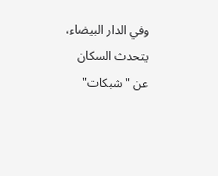وفي الدار البيضاء، يتحدث السكان عن "شبكات"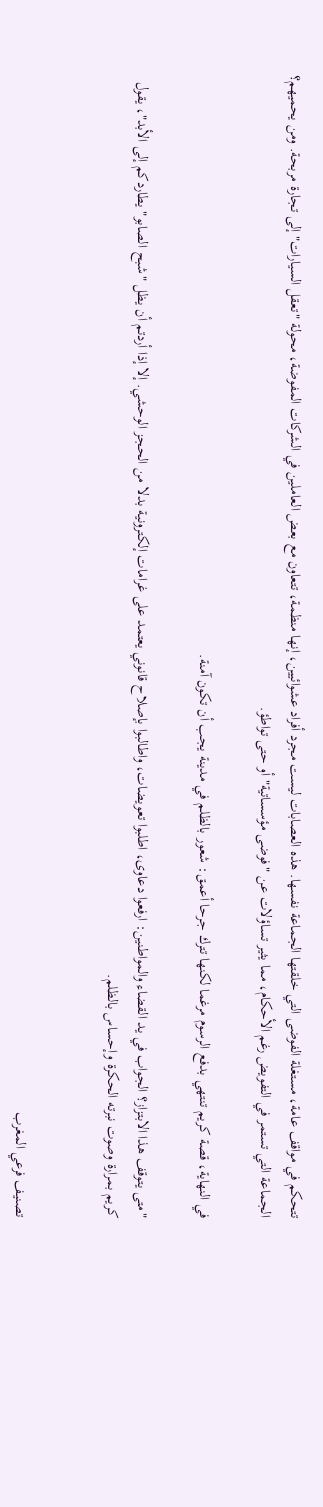تتحكم في مواقف عامة، مستغلة الفوضى التي خلقتها الجماعة نفسها. هذه العصابات ليست مجرد أفراد عشوائيين، إنها منظمة، تتعاون مع بعض العاملين في الشركات المفوضة، محولة "تعقل السيارات" إلى تجارة مربحة. ومن يحميهم؟ الجماعة التي تستمر في التفويض رغم الأحكام، مما يثير تساؤلات عن "فوضى مؤسساتية" أو حتى تواطؤ.

في النهاية، قصة كريم تنتهي بدفع الرسوم مرغما لكنها تترك جرحا أعمق: شعور بالظلم في مدينة يجب أن تكون آمنة.

"متى يتوقف هذا الابتزاز؟ الجواب في يد القضاء والمواطنين: ارفعوا دعاوى، اطلبوا تعويضات، واطالبوا بإصلاح قانوني يعتمد على غرامات إلكترونية بدلا من الحجز الوحشي. إلا إذا أردتم أن يظل "شبح الصابو" يطاردكم إلى الأبد"، يقول كريم بمرارة وصوت نبرته الحكرة وإحساس بالظلم.


تصنيف فرعي المغرب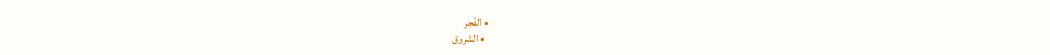• الفَجر
  • الشروق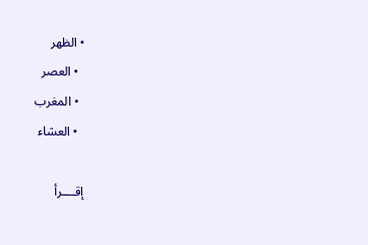• الظهر
  • العصر
  • المغرب
  • العشاء

إقــــرأ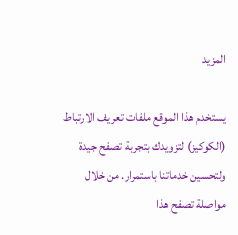المزيد

يستخدم هذا الموقع ملفات تعريف الارتباط (الكوكيز) لتزويدك بتجربة تصفح جيدة ولتحسين خدماتنا باستمرار. من خلال مواصلة تصفح هذا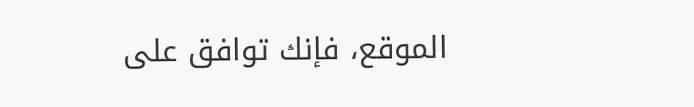الموقع، فإنك توافق على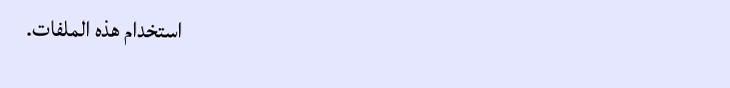استخدام هذه الملفات.